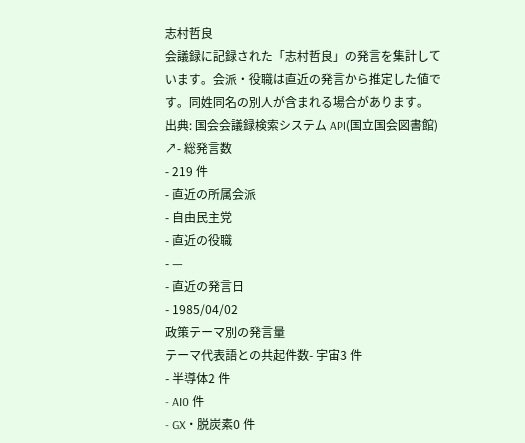志村哲良
会議録に記録された「志村哲良」の発言を集計しています。会派・役職は直近の発言から推定した値です。同姓同名の別人が含まれる場合があります。
出典: 国会会議録検索システム API(国立国会図書館) ↗- 総発言数
- 219 件
- 直近の所属会派
- 自由民主党
- 直近の役職
- —
- 直近の発言日
- 1985/04/02
政策テーマ別の発言量
テーマ代表語との共起件数- 宇宙3 件
- 半導体2 件
- AI0 件
- GX・脱炭素0 件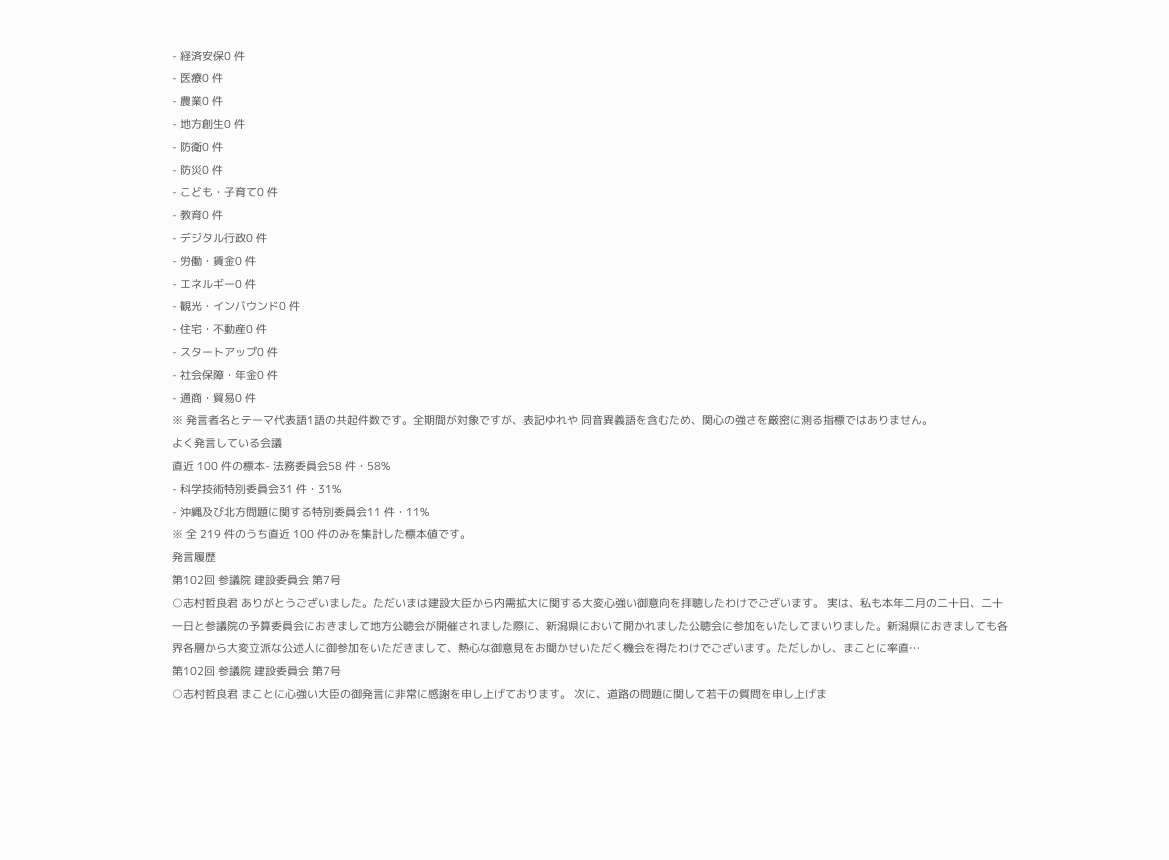- 経済安保0 件
- 医療0 件
- 農業0 件
- 地方創生0 件
- 防衛0 件
- 防災0 件
- こども・子育て0 件
- 教育0 件
- デジタル行政0 件
- 労働・賃金0 件
- エネルギー0 件
- 観光・インバウンド0 件
- 住宅・不動産0 件
- スタートアップ0 件
- 社会保障・年金0 件
- 通商・貿易0 件
※ 発言者名とテーマ代表語1語の共起件数です。全期間が対象ですが、表記ゆれや 同音異義語を含むため、関心の強さを厳密に測る指標ではありません。
よく発言している会議
直近 100 件の標本- 法務委員会58 件・58%
- 科学技術特別委員会31 件・31%
- 沖縄及び北方問題に関する特別委員会11 件・11%
※ 全 219 件のうち直近 100 件のみを集計した標本値です。
発言履歴
第102回 参議院 建設委員会 第7号
○志村哲良君 ありがとうございました。ただいまは建設大臣から内需拡大に関する大変心強い御意向を拝聴したわけでございます。 実は、私も本年二月の二十日、二十一日と参議院の予算委員会におきまして地方公聴会が開催されました際に、新潟県において開かれました公聴会に参加をいたしてまいりました。新潟県におきましても各界各層から大変立派な公述人に御参加をいただきまして、熱心な御意見をお聞かせいただく機会を得たわけでございます。ただしかし、まことに率直…
第102回 参議院 建設委員会 第7号
○志村哲良君 まことに心強い大臣の御発言に非常に感謝を申し上げております。 次に、道路の問題に関して若干の質問を申し上げま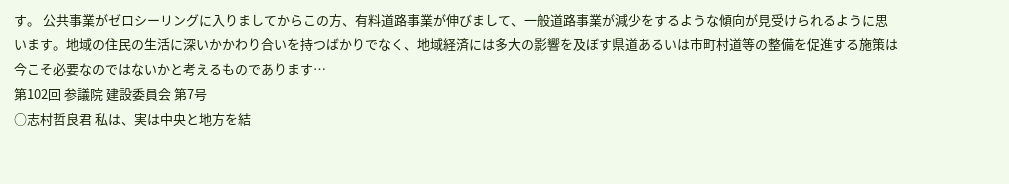す。 公共事業がゼロシーリングに入りましてからこの方、有料道路事業が伸びまして、一般道路事業が減少をするような傾向が見受けられるように思います。地域の住民の生活に深いかかわり合いを持つばかりでなく、地域経済には多大の影響を及ぼす県道あるいは市町村道等の整備を促進する施策は今こそ必要なのではないかと考えるものであります…
第102回 参議院 建設委員会 第7号
○志村哲良君 私は、実は中央と地方を結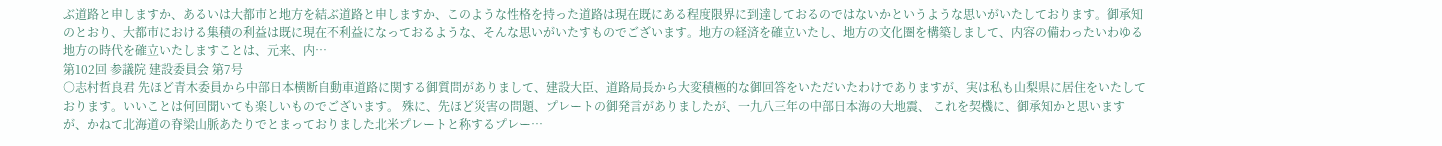ぶ道路と申しますか、あるいは大都市と地方を結ぶ道路と申しますか、このような性格を持った道路は現在既にある程度限界に到達しておるのではないかというような思いがいたしております。御承知のとおり、大都市における集積の利益は既に現在不利益になっておるような、そんな思いがいたすものでございます。地方の経済を確立いたし、地方の文化圏を構築しまして、内容の備わったいわゆる地方の時代を確立いたしますことは、元来、内…
第102回 参議院 建設委員会 第7号
○志村哲良君 先ほど青木委員から中部日本横断自動車道路に関する御質問がありまして、建設大臣、道路局長から大変積極的な御回答をいただいたわけでありますが、実は私も山梨県に居住をいたしております。いいことは何回聞いても楽しいものでございます。 殊に、先ほど災害の問題、プレートの御発言がありましたが、一九八三年の中部日本海の大地震、 これを契機に、御承知かと思いますが、かねて北海道の脊梁山脈あたりでとまっておりました北米プレートと称するプレー…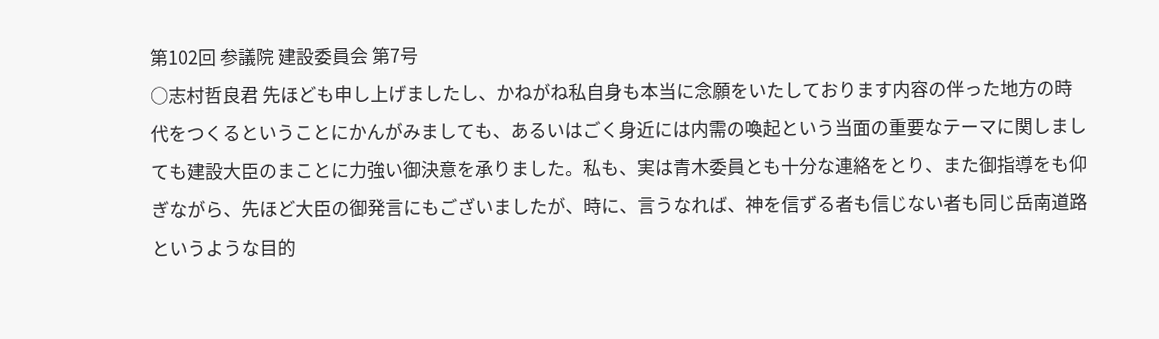第102回 参議院 建設委員会 第7号
○志村哲良君 先ほども申し上げましたし、かねがね私自身も本当に念願をいたしております内容の伴った地方の時代をつくるということにかんがみましても、あるいはごく身近には内需の喚起という当面の重要なテーマに関しましても建設大臣のまことに力強い御決意を承りました。私も、実は青木委員とも十分な連絡をとり、また御指導をも仰ぎながら、先ほど大臣の御発言にもございましたが、時に、言うなれば、神を信ずる者も信じない者も同じ岳南道路というような目的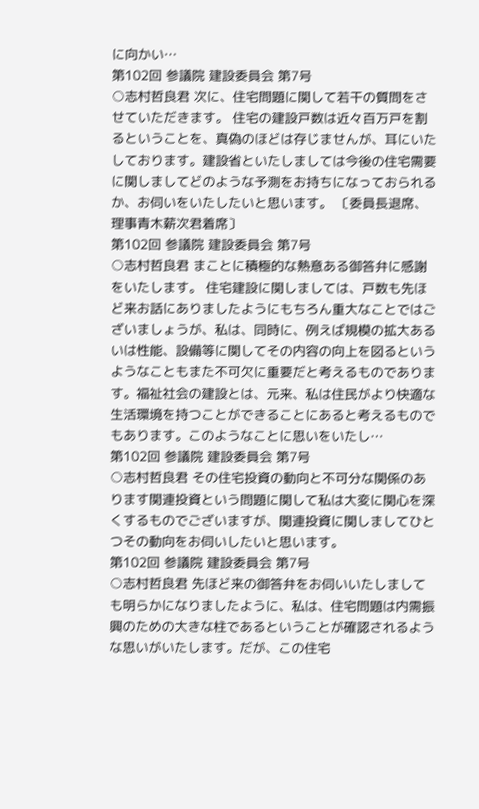に向かい…
第102回 参議院 建設委員会 第7号
○志村哲良君 次に、住宅問題に関して若干の質問をさせていただきます。 住宅の建設戸数は近々百万戸を割るということを、真偽のほどは存じませんが、耳にいたしております。建設省といたしましては今後の住宅需要に関しましてどのような予測をお持ちになっておられるか、お伺いをいたしたいと思います。 〔委員長退席、理事青木薪次君着席〕
第102回 参議院 建設委員会 第7号
○志村哲良君 まことに積極的な熱意ある御答弁に感謝をいたします。 住宅建設に関しましては、戸数も先ほど来お話にありましたようにもちろん重大なことではございましょうが、私は、同時に、例えば規模の拡大あるいは性能、設備等に関してその内容の向上を図るというようなこともまた不可欠に重要だと考えるものであります。福祉社会の建設とは、元来、私は住民がより快適な生活環境を持つことができることにあると考えるものでもあります。このようなことに思いをいたし…
第102回 参議院 建設委員会 第7号
○志村哲良君 その住宅投資の動向と不可分な関係のあります関連投資という問題に関して私は大変に関心を深くするものでございますが、関連投資に関しましてひとつその動向をお伺いしたいと思います。
第102回 参議院 建設委員会 第7号
○志村哲良君 先ほど来の御答弁をお伺いいたしましても明らかになりましたように、私は、住宅問題は内需振興のための大きな柱であるということが確認されるような思いがいたします。だが、この住宅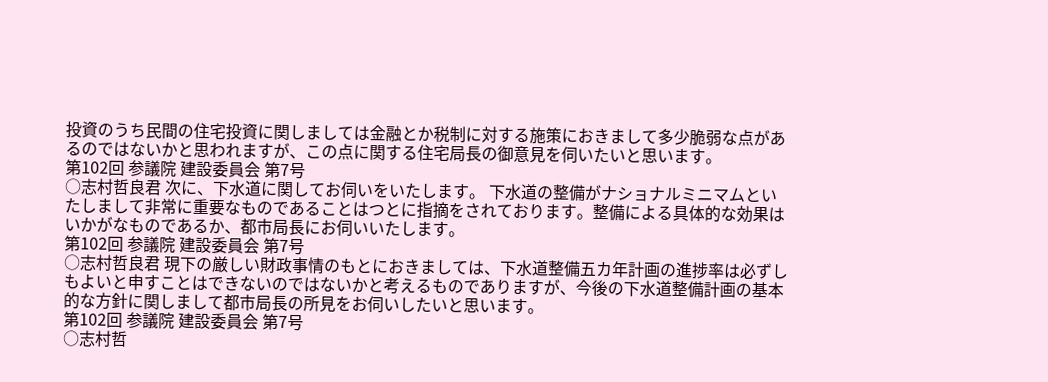投資のうち民間の住宅投資に関しましては金融とか税制に対する施策におきまして多少脆弱な点があるのではないかと思われますが、この点に関する住宅局長の御意見を伺いたいと思います。
第102回 参議院 建設委員会 第7号
○志村哲良君 次に、下水道に関してお伺いをいたします。 下水道の整備がナショナルミニマムといたしまして非常に重要なものであることはつとに指摘をされております。整備による具体的な効果はいかがなものであるか、都市局長にお伺いいたします。
第102回 参議院 建設委員会 第7号
○志村哲良君 現下の厳しい財政事情のもとにおきましては、下水道整備五カ年計画の進捗率は必ずしもよいと申すことはできないのではないかと考えるものでありますが、今後の下水道整備計画の基本的な方針に関しまして都市局長の所見をお伺いしたいと思います。
第102回 参議院 建設委員会 第7号
○志村哲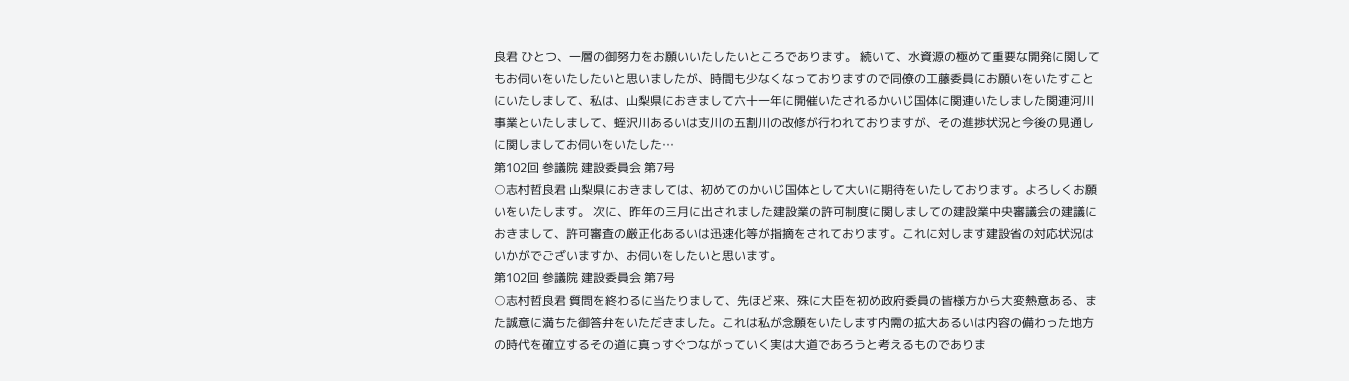良君 ひとつ、一層の御努力をお願いいたしたいところであります。 続いて、水資源の極めて重要な開発に関してもお伺いをいたしたいと思いましたが、時間も少なくなっておりますので同僚の工藤委員にお願いをいたすことにいたしまして、私は、山梨県におきまして六十一年に開催いたされるかいじ国体に関連いたしました関連河川事業といたしまして、蛭沢川あるいは支川の五割川の改修が行われておりますが、その進捗状況と今後の見通しに関しましてお伺いをいたした…
第102回 参議院 建設委員会 第7号
○志村哲良君 山梨県におきましては、初めてのかいじ国体として大いに期待をいたしております。よろしくお願いをいたします。 次に、昨年の三月に出されました建設業の許可制度に関しましての建設業中央審議会の建議におきまして、許可審査の厳正化あるいは迅速化等が指摘をされております。これに対します建設省の対応状況はいかがでございますか、お伺いをしたいと思います。
第102回 参議院 建設委員会 第7号
○志村哲良君 質問を終わるに当たりまして、先ほど来、殊に大臣を初め政府委員の皆様方から大変熱意ある、また誠意に満ちた御答弁をいただきました。これは私が念願をいたします内需の拡大あるいは内容の備わった地方の時代を確立するその道に真っすぐつながっていく実は大道であろうと考えるものでありま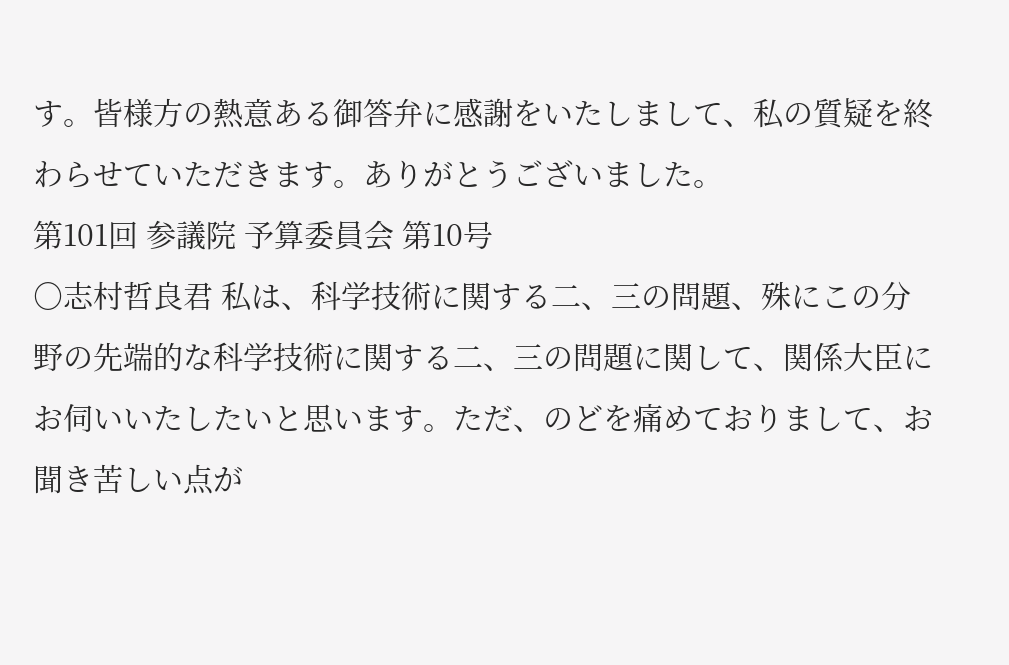す。皆様方の熱意ある御答弁に感謝をいたしまして、私の質疑を終わらせていただきます。ありがとうございました。
第101回 参議院 予算委員会 第10号
○志村哲良君 私は、科学技術に関する二、三の問題、殊にこの分野の先端的な科学技術に関する二、三の問題に関して、関係大臣にお伺いいたしたいと思います。ただ、のどを痛めておりまして、お聞き苦しい点が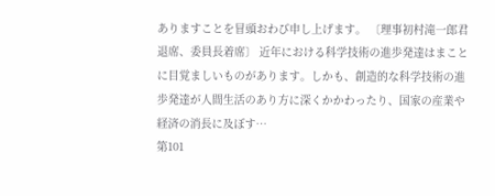ありますことを冒頭おわび申し上げます。 〔理事初村滝一郎君退席、委員長着席〕 近年における科学技術の進歩発達はまことに目覚ましいものがあります。しかも、創造的な科学技術の進歩発達が人間生活のあり方に深くかかわったり、国家の産業や経済の消長に及ぼす…
第101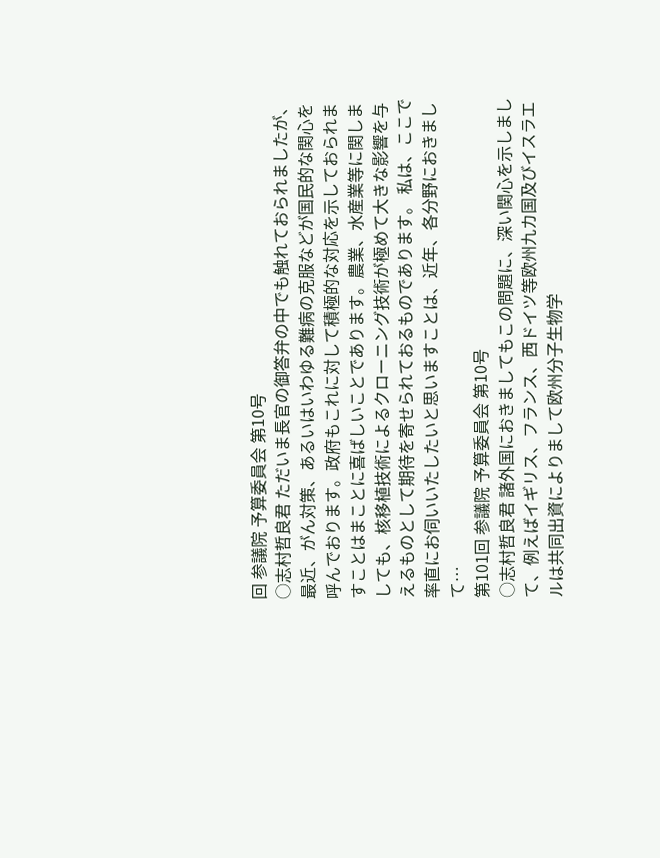回 参議院 予算委員会 第10号
○志村哲良君 ただいま長官の御答弁の中でも触れておられましたが、最近、がん対策、あるいはいわゆる難病の克服などが国民的な関心を呼んでおります。政府もこれに対して積極的な対応を示しておられますことはまことに喜ばしいことであります。農業、水産業等に関しましても、核移植技術によるクローニング技術が極めて大きな影響を与えるものとして期待を寄せられておるものであります。 私は、ここで率直にお伺いいたしたいと思いますことは、近年、各分野におきまして…
第101回 参議院 予算委員会 第10号
○志村哲良君 諸外国におきましてもこの問題に、深い関心を示しまして、例えばイギリス、フランス、西ドイツ等欧州九カ国及びイスラエルは共同出資によりまして欧州分子生物学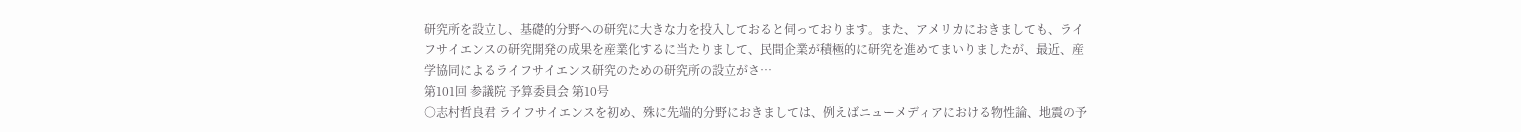研究所を設立し、基礎的分野への研究に大きな力を投入しておると伺っております。また、アメリカにおきましても、ライフサイエンスの研究開発の成果を産業化するに当たりまして、民間企業が積極的に研究を進めてまいりましたが、最近、産学協同によるライフサイエンス研究のための研究所の設立がさ…
第101回 参議院 予算委員会 第10号
○志村哲良君 ライフサイエンスを初め、殊に先端的分野におきましては、例えばニューメディアにおける物性論、地震の予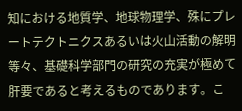知における地質学、地球物理学、殊にプレートテクトニクスあるいは火山活動の解明等々、基礎科学部門の研究の充実が極めて肝要であると考えるものであります。こ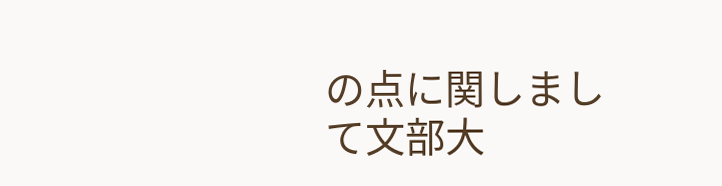の点に関しまして文部大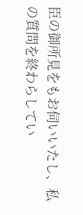臣の御所見をもお伺いいたし、私の質問を終わらしてい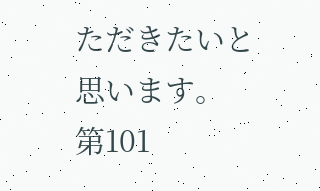ただきたいと思います。
第101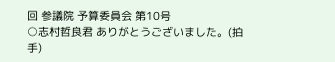回 参議院 予算委員会 第10号
○志村哲良君 ありがとうございました。(拍手)